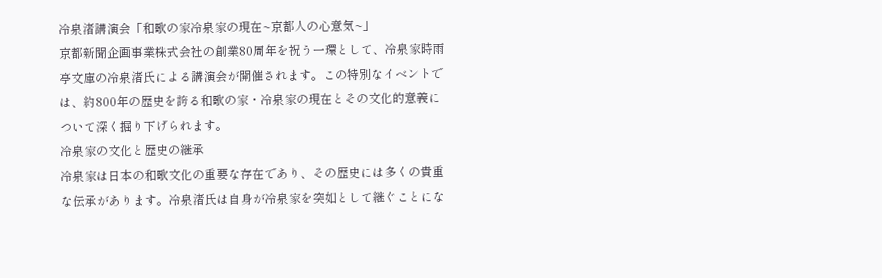冷泉渚講演会「和歌の家冷泉家の現在~京都人の心意気~」
京都新聞企画事業株式会社の創業80周年を祝う一環として、冷泉家時雨亭文庫の冷泉渚氏による講演会が開催されます。この特別なイベントでは、約800年の歴史を誇る和歌の家・冷泉家の現在とその文化的意義について深く掘り下げられます。
冷泉家の文化と歴史の継承
冷泉家は日本の和歌文化の重要な存在であり、その歴史には多くの貴重な伝承があります。冷泉渚氏は自身が冷泉家を突如として継ぐことにな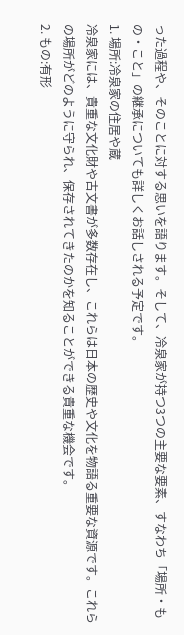った過程や、そのことに対する思いを語ります。そして、冷泉家が持つ3つの主要な要素、すなわち「場所・もの・こと」の継承についても詳しくお話しされる予定です。
1. 場所:冷泉家の住居や蔵
冷泉家には、貴重な文化財や古文書が多数存在し、これらは日本の歴史や文化を物語る重要な資源です。これらの場所がどのように守られ、保存されてきたのかを知ることができる貴重な機会です。
2. もの:有形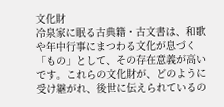文化財
冷泉家に眠る古典籍・古文書は、和歌や年中行事にまつわる文化が息づく「もの」として、その存在意義が高いです。これらの文化財が、どのように受け継がれ、後世に伝えられているの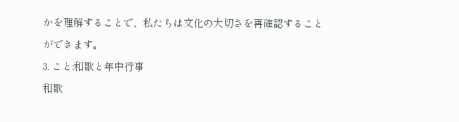かを理解することで、私たちは文化の大切さを再確認することができます。
3. こと:和歌と年中行事
和歌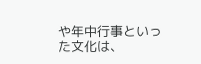や年中行事といった文化は、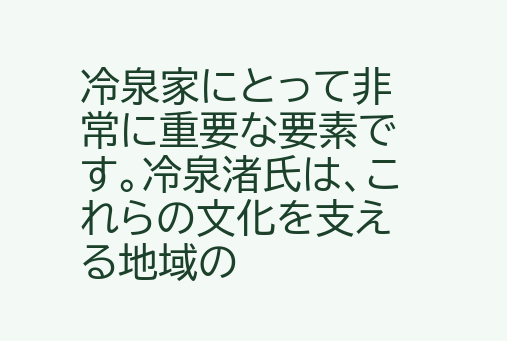冷泉家にとって非常に重要な要素です。冷泉渚氏は、これらの文化を支える地域の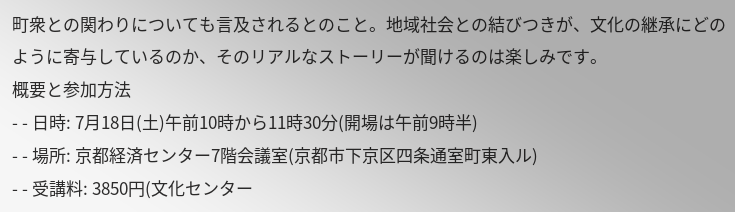町衆との関わりについても言及されるとのこと。地域社会との結びつきが、文化の継承にどのように寄与しているのか、そのリアルなストーリーが聞けるのは楽しみです。
概要と参加方法
- - 日時: 7月18日(土)午前10時から11時30分(開場は午前9時半)
- - 場所: 京都経済センター7階会議室(京都市下京区四条通室町東入ル)
- - 受講料: 3850円(文化センター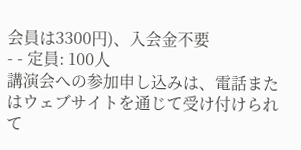会員は3300円)、入会金不要
- - 定員: 100人
講演会への参加申し込みは、電話またはウェブサイトを通じて受け付けられて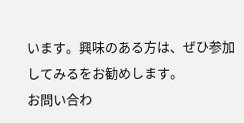います。興味のある方は、ぜひ参加してみるをお勧めします。
お問い合わ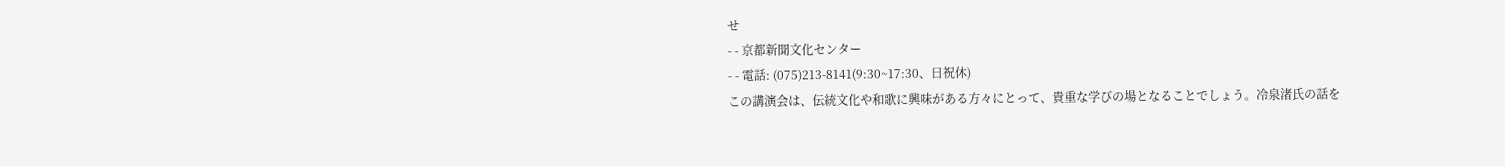せ
- - 京都新聞文化センター
- - 電話: (075)213-8141(9:30~17:30、日祝休)
この講演会は、伝統文化や和歌に興味がある方々にとって、貴重な学びの場となることでしょう。冷泉渚氏の話を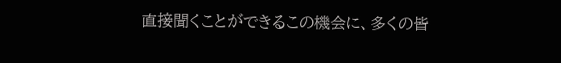直接聞くことができるこの機会に、多くの皆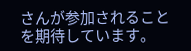さんが参加されることを期待しています。